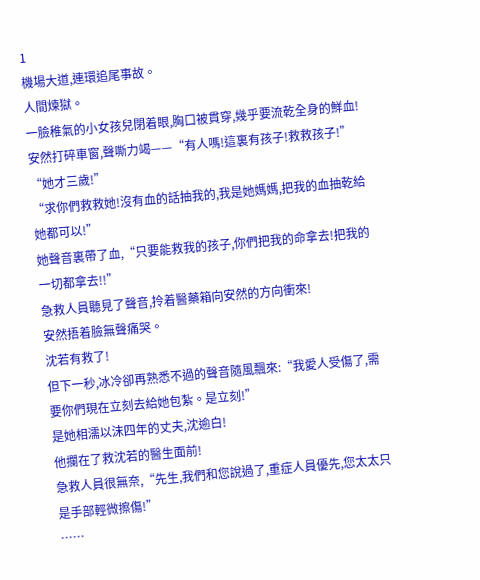1
機場大道,連環追尾事故。
人間煉獄。
一臉稚氣的小女孩兒閉着眼,胸口被貫穿,幾乎要流乾全身的鮮血!
安然打碎車窗,聲嘶力竭——“有人嗎!這裏有孩子!救救孩子!”
“她才三歲!”
“求你們救救她!沒有血的話抽我的,我是她媽媽,把我的血抽乾給她都可以!”
她聲音裏帶了血,“只要能救我的孩子,你們把我的命拿去!把我的一切都拿去!!”
急救人員聽見了聲音,拎着醫藥箱向安然的方向衝來!
安然捂着臉無聲痛哭。
沈若有救了!
但下一秒,冰冷卻再熟悉不過的聲音隨風飄來:“我愛人受傷了,需要你們現在立刻去給她包紮。是立刻!”
是她相濡以沫四年的丈夫,沈逾白!
他攔在了救沈若的醫生面前!
急救人員很無奈,“先生,我們和您說過了,重症人員優先,您太太只是手部輕微擦傷!”
……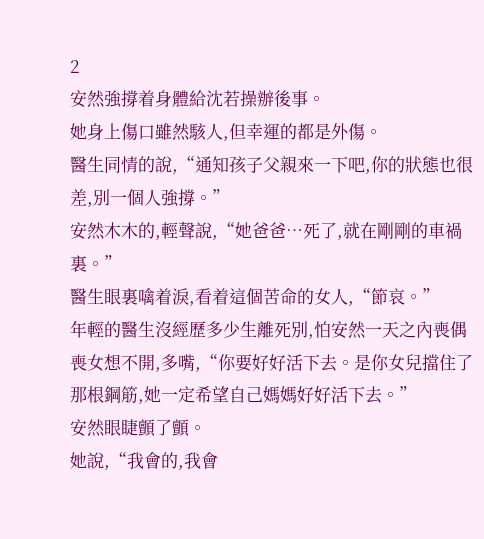2
安然強撐着身體給沈若操辦後事。
她身上傷口雖然駭人,但幸運的都是外傷。
醫生同情的說,“通知孩子父親來一下吧,你的狀態也很差,別一個人強撐。”
安然木木的,輕聲說,“她爸爸…死了,就在剛剛的車禍裏。”
醫生眼裏噙着淚,看着這個苦命的女人,“節哀。”
年輕的醫生沒經歷多少生離死別,怕安然一天之內喪偶喪女想不開,多嘴,“你要好好活下去。是你女兒擋住了那根鋼筋,她一定希望自己媽媽好好活下去。”
安然眼睫顫了顫。
她說,“我會的,我會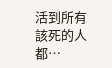活到所有該死的人都…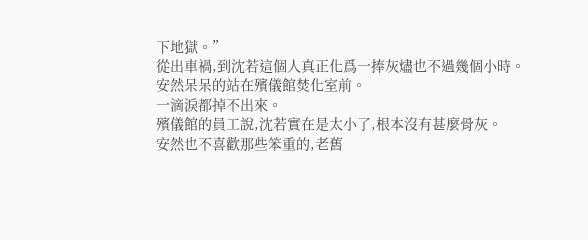下地獄。”
從出車禍,到沈若這個人真正化爲一捧灰燼也不過幾個小時。
安然呆呆的站在殯儀館焚化室前。
一滴淚都掉不出來。
殯儀館的員工說,沈若實在是太小了,根本沒有甚麼骨灰。
安然也不喜歡那些笨重的,老舊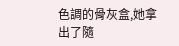色調的骨灰盒,她拿出了隨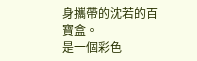身攜帶的沈若的百寶盒。
是一個彩色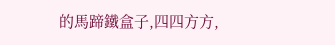的馬蹄鐵盒子,四四方方,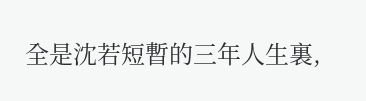全是沈若短暫的三年人生裏,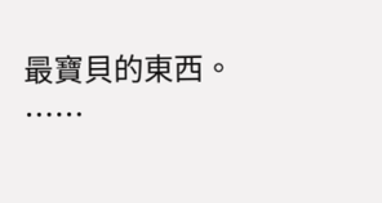最寶貝的東西。
……